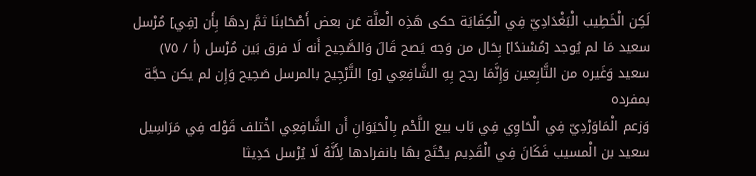لَكِن الْخَطِيب الْبَغْدَادِيّ فِي الْكِفَايَة حكى هَذِه الْعلَّة عَن بعض أَصْحَابنَا ثمَّ ردهَا بِأَن [فِي] مُرْسل سعيد مَا لم يُوجد [مُسْندًا] بِحَال من وَجه يَصح قَالَ وَالصَّحِيح أَنه لَا فرق بَين مُرْسل (أ / ٧٥) سعيد وَغَيره من التَّابِعين وَإِنَّمَا رجح بِهِ الشَّافِعِي [و] التَّرْجِيح بالمرسل صَحِيح وَإِن لم يكن حجَّة بمفرده
وَزعم الْمَاوَرْدِيّ فِي الْحَاوِي فِي بَاب بيع اللَّحْم بِالْحَيَوَانِ أَن الشَّافِعِي اخْتلف قَوْله فِي مَرَاسِيل سعيد بن الْمسيب فَكَانَ فِي الْقَدِيم يحْتَج بهَا بانفرادها لِأَنَّهُ لَا يُرْسل حَدِيثا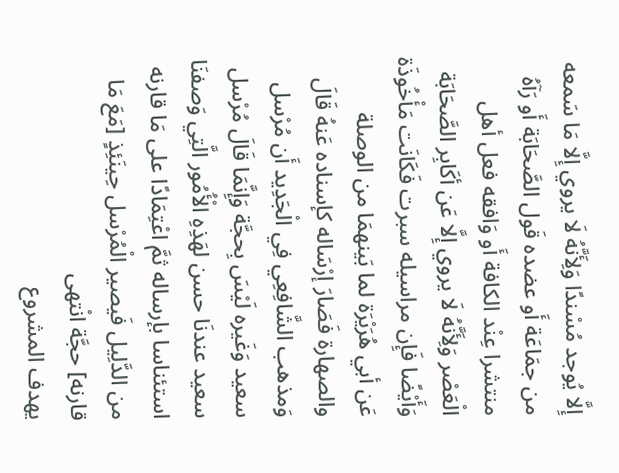إِلَّا يُوجد مُسْندًا وَلِأَنَّهُ لَا يروي إِلَّا مَا سَمعه من جمَاعَة أَو عضده قَول الصَّحَابَة أَو رَآهُ منتشرا عِنْد الكافة أَو وَافقه فعل أهل الْعَصْر وَلِأَنَّهُ لَا يروي إِلَّا عَن أكَابِر الصَّحَابَة وَأَيْضًا فَإِن مراسيله سبرت فَكَانَت مَأْخُوذَة عَن أبي هُرَيْرَة لما بَينهمَا من الوصلة والصهارة فَصَارَ إرْسَاله كإسناده عَنهُ قَالَ وَمذهب الشَّافِعِي فِي الْجَدِيد أَن مُرْسل سعيد وَغَيره لَيْسَ بِحجَّة وَإِنَّمَا قَالَ مُرْسل سعيد عندنَا حسن لهَذِهِ الْأُمُور الَّتِي وَصفنَا استئناسا بإرساله ثمَّ اعْتِمَادًا على مَا قارنه من الدَّلِيل فَيصير الْمُرْسل حِينَئِذٍ [مَعَ مَا قارنه] حجَّة انْتهى
يهدف المشروع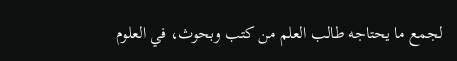لجمع ما يحتاجه طالب العلم من كتب وبحوث، في العلوم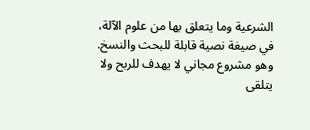الشرعية وما يتعلق بها من علوم الآلة، في صيغة نصية قابلة للبحث والنسخ.
وهو مشروع مجاني لا يهدف للربح ولا يتلقى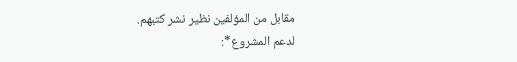مقابل من المؤلفين نظير نشر كتبهم.
لدعم المشروع*: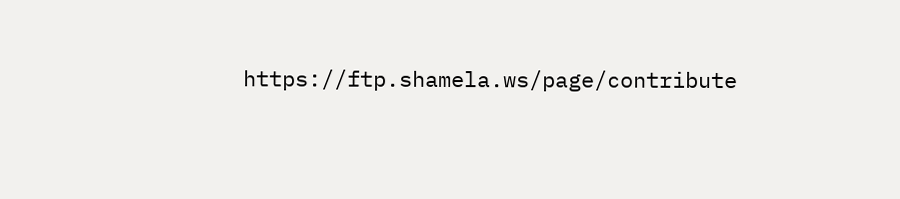https://ftp.shamela.ws/page/contribute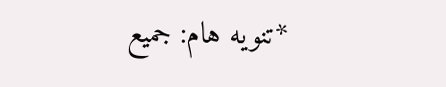*تنويه هام: جميع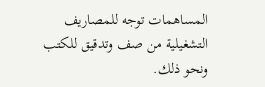المساهمات توجه للمصاريف التشغيلية من صف وتدقيق للكتب ونحو ذلك.